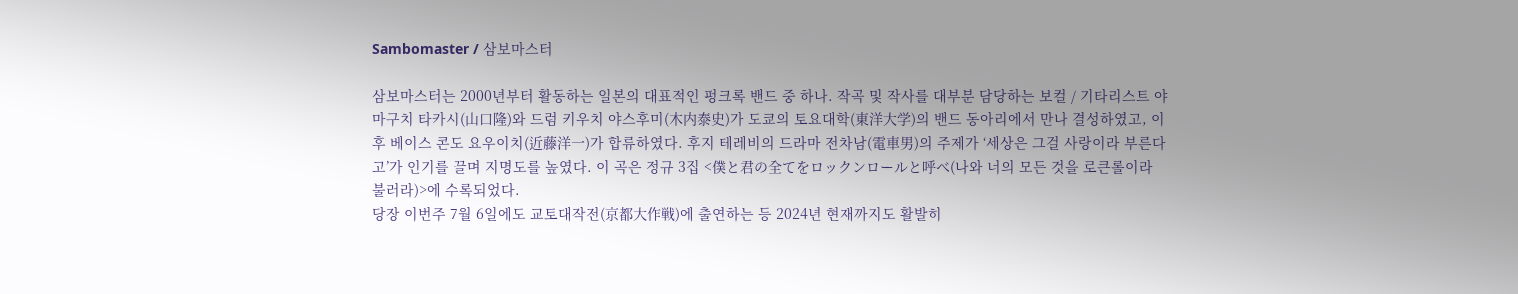Sambomaster / 삼보마스터

삼보마스터는 2000년부터 활동하는 일본의 대표적인 펑크록 밴드 중 하나. 작곡 및 작사를 대부분 담당하는 보컬 / 기타리스트 야마구치 타카시(山口隆)와 드럼 키우치 야스후미(木内泰史)가 도쿄의 토요대학(東洋大学)의 밴드 동아리에서 만나 결성하였고, 이후 베이스 콘도 요우이치(近藤洋一)가 합류하였다. 후지 테레비의 드라마 전차남(電車男)의 주제가 ‘세상은 그걸 사랑이라 부른다고’가 인기를 끌며 지명도를 높였다. 이 곡은 정규 3집 <僕と君の全てをロックンロールと呼べ(나와 너의 모든 것을 로큰롤이라 불러라)>에 수록되었다.
당장 이번주 7월 6일에도 교토대작전(京都大作戦)에 출연하는 등 2024년 현재까지도 활발히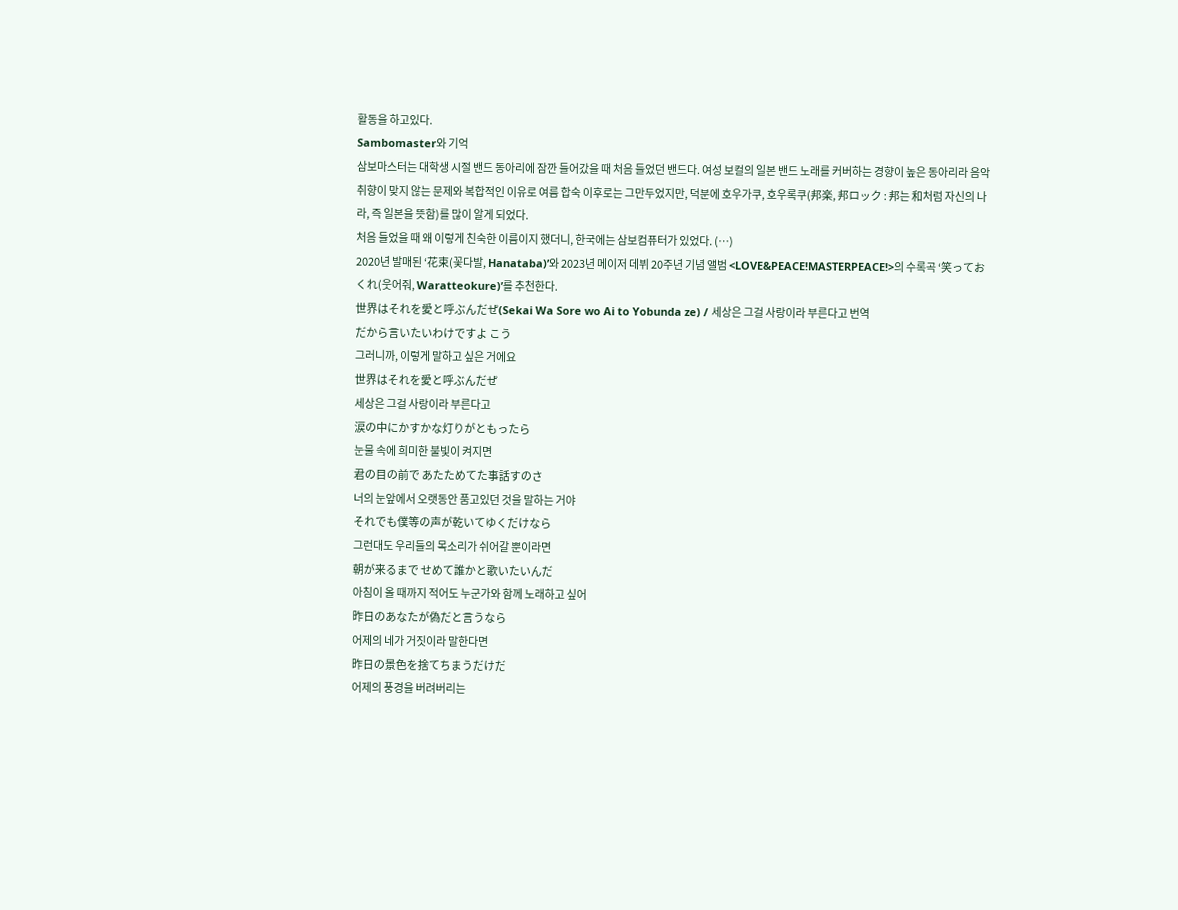활동을 하고있다.
Sambomaster와 기억
삼보마스터는 대학생 시절 밴드 동아리에 잠깐 들어갔을 때 처음 들었던 밴드다. 여성 보컬의 일본 밴드 노래를 커버하는 경향이 높은 동아리라 음악 취향이 맞지 않는 문제와 복합적인 이유로 여름 합숙 이후로는 그만두었지만, 덕분에 호우가쿠, 호우록쿠(邦楽, 邦ロック : 邦는 和처럼 자신의 나라, 즉 일본을 뜻함)를 많이 알게 되었다.
처음 들었을 때 왜 이렇게 친숙한 이름이지 했더니, 한국에는 삼보컴퓨터가 있었다. (…)
2020년 발매된 ‘花束(꽃다발, Hanataba)’와 2023년 메이저 데뷔 20주년 기념 앨범 <LOVE&PEACE!MASTERPEACE!>의 수록곡 ‘笑っておくれ(웃어줘, Waratteokure)’를 추천한다.
世界はそれを愛と呼ぶんだぜ(Sekai Wa Sore wo Ai to Yobunda ze) / 세상은 그걸 사랑이라 부른다고 번역
だから言いたいわけですよ こう
그러니까, 이렇게 말하고 싶은 거에요
世界はそれを愛と呼ぶんだぜ
세상은 그걸 사랑이라 부른다고
涙の中にかすかな灯りがともったら
눈물 속에 희미한 불빛이 켜지면
君の目の前で あたためてた事話すのさ
너의 눈앞에서 오랫동안 품고있던 것을 말하는 거야
それでも僕等の声が乾いてゆくだけなら
그런대도 우리들의 목소리가 쉬어갈 뿐이라면
朝が来るまで せめて誰かと歌いたいんだ
아침이 올 때까지 적어도 누군가와 함께 노래하고 싶어
昨日のあなたが偽だと言うなら
어제의 네가 거짓이라 말한다면
昨日の景色を捨てちまうだけだ
어제의 풍경을 버려버리는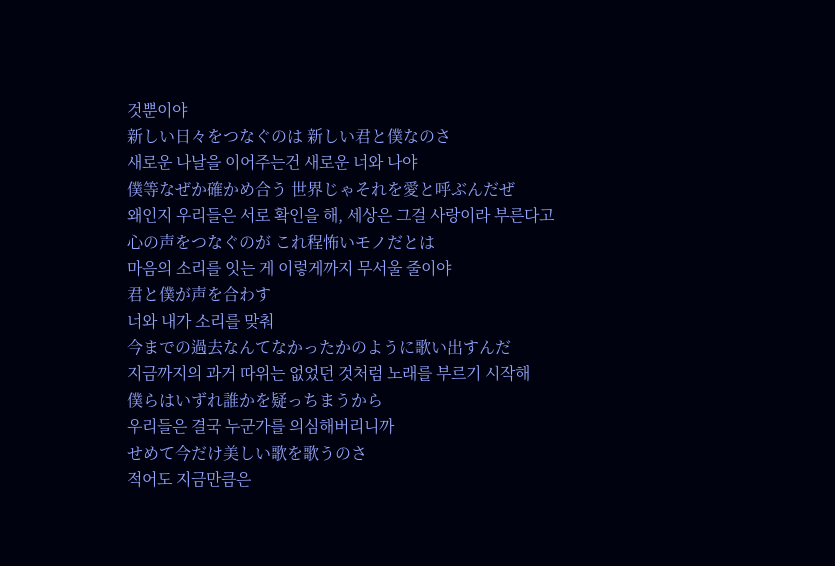것뿐이야
新しい日々をつなぐのは 新しい君と僕なのさ
새로운 나날을 이어주는건 새로운 너와 나야
僕等なぜか確かめ合う 世界じゃそれを愛と呼ぶんだぜ
왜인지 우리들은 서로 확인을 해, 세상은 그걸 사랑이라 부른다고
心の声をつなぐのが これ程怖いモノだとは
마음의 소리를 잇는 게 이렇게까지 무서울 줄이야
君と僕が声を合わす
너와 내가 소리를 맞춰
今までの過去なんてなかったかのように歌い出すんだ
지금까지의 과거 따위는 없었던 것처럼 노래를 부르기 시작해
僕らはいずれ誰かを疑っちまうから
우리들은 결국 누군가를 의심해버리니까
せめて今だけ美しい歌を歌うのさ
적어도 지금만큼은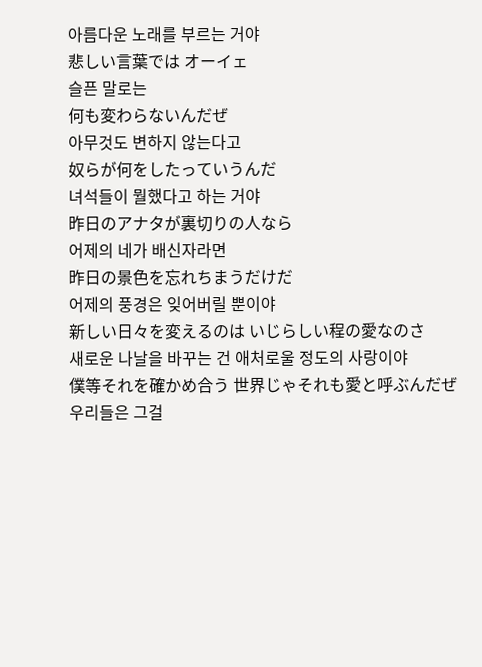아름다운 노래를 부르는 거야
悲しい言葉では オーイェ
슬픈 말로는
何も変わらないんだぜ
아무것도 변하지 않는다고
奴らが何をしたっていうんだ
녀석들이 뭘했다고 하는 거야
昨日のアナタが裏切りの人なら
어제의 네가 배신자라면
昨日の景色を忘れちまうだけだ
어제의 풍경은 잊어버릴 뿐이야
新しい日々を変えるのは いじらしい程の愛なのさ
새로운 나날을 바꾸는 건 애처로울 정도의 사랑이야
僕等それを確かめ合う 世界じゃそれも愛と呼ぶんだぜ
우리들은 그걸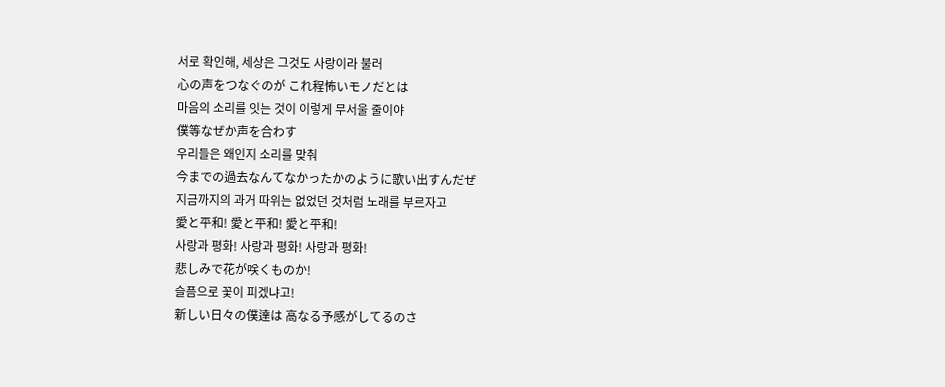서로 확인해, 세상은 그것도 사랑이라 불러
心の声をつなぐのが これ程怖いモノだとは
마음의 소리를 잇는 것이 이렇게 무서울 줄이야
僕等なぜか声を合わす
우리들은 왜인지 소리를 맞춰
今までの過去なんてなかったかのように歌い出すんだぜ
지금까지의 과거 따위는 없었던 것처럼 노래를 부르자고
愛と平和! 愛と平和! 愛と平和!
사랑과 평화! 사랑과 평화! 사랑과 평화!
悲しみで花が咲くものか!
슬픔으로 꽃이 피겠냐고!
新しい日々の僕達は 高なる予感がしてるのさ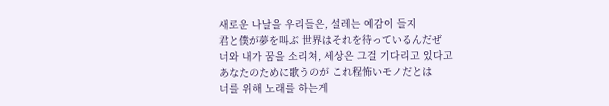새로운 나날을 우리들은, 설레는 예감이 들지
君と僕が夢を叫ぶ 世界はそれを待っているんだぜ
너와 내가 꿈을 소리쳐, 세상은 그걸 기다리고 있다고
あなたのために歌うのが これ程怖いモノだとは
너를 위해 노래를 하는게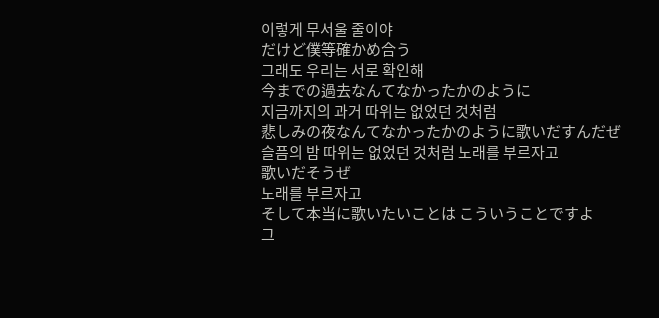이렇게 무서울 줄이야
だけど僕等確かめ合う
그래도 우리는 서로 확인해
今までの過去なんてなかったかのように
지금까지의 과거 따위는 없었던 것처럼
悲しみの夜なんてなかったかのように歌いだすんだぜ
슬픔의 밤 따위는 없었던 것처럼 노래를 부르자고
歌いだそうぜ
노래를 부르자고
そして本当に歌いたいことは こういうことですよ
그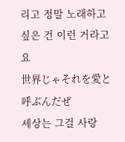리고 정말 노래하고 싶은 건 이런 거라고요
世界じゃそれを愛と呼ぶんだぜ
세상는 그걸 사랑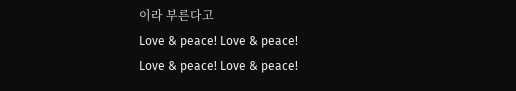이라 부른다고
Love & peace! Love & peace!
Love & peace! Love & peace!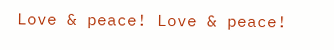Love & peace! Love & peace!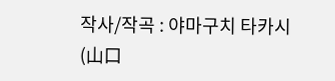작사/작곡 : 야마구치 타카시(山口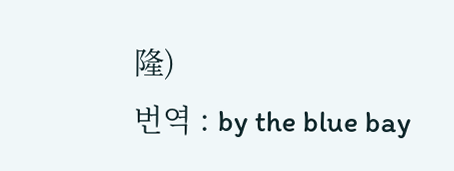隆)
번역 : by the blue bay